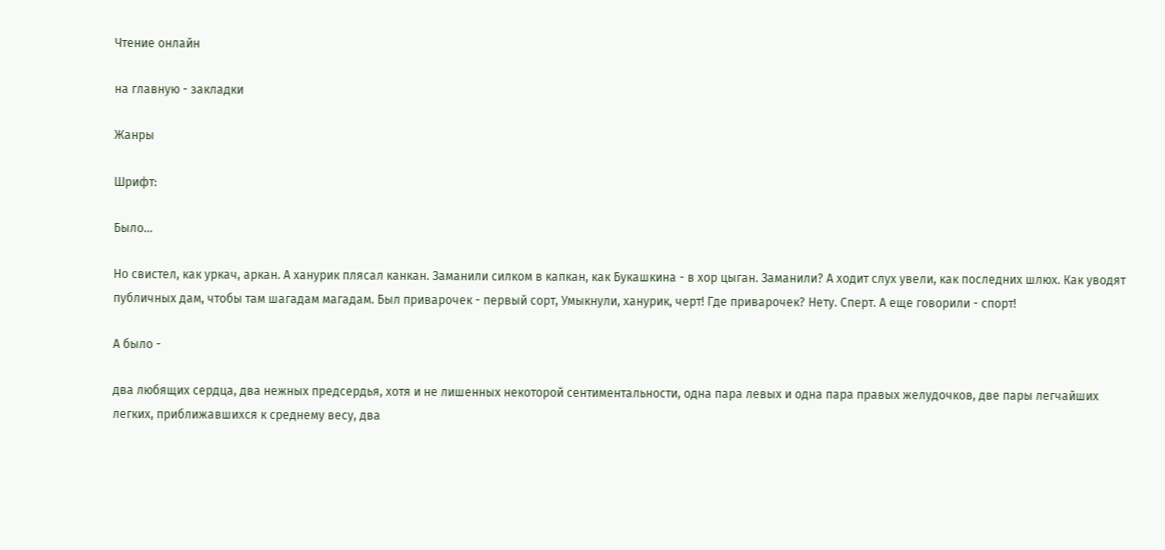Чтение онлайн

на главную - закладки

Жанры

Шрифт:

Было…

Hо свистел, как уркач, аркан. А ханурик плясал канкан. Заманили силком в капкан, как Букашкина - в хор цыган. Заманили? А ходит слух увели, как последних шлюх. Как уводят публичных дам, чтобы там шагадам магадам. Был приварочек - первый сорт, Умыкнули, ханурик, черт! Где приварочек? Нету. Сперт. А еще говорили - спорт!

А было -

два любящих сердца, два нежных предсердья, хотя и не лишенных некоторой сентиментальности, одна пара левых и одна пара правых желудочков, две пары легчайших легких, приближавшихся к среднему весу, два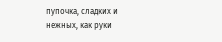пупочка, сладких и нежных, как руки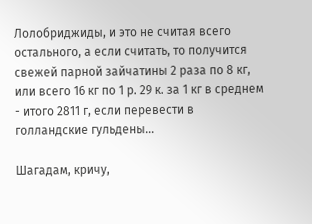Лолобриджиды, и это не считая всего остального, а если считать, то получится свежей парной зайчатины 2 раза по 8 кг, или всего 16 кг по 1 р. 29 к. за 1 кг в среднем - итого 2811 г, если перевести в голландские гульдены…

Шагадам, кричу,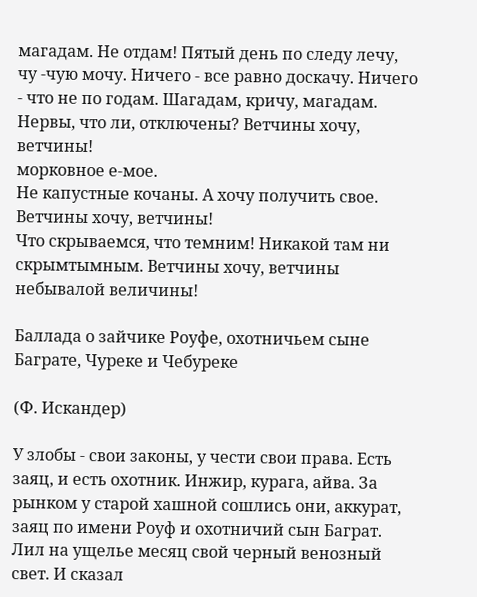магадам. Hе отдам! Пятый день по следу лечу, чу -чую мочу. Ничего - все равно доскачу. Ничего - что не по годам. Шагадам, кричу, магадам. Нервы, что ли, отключены? Ветчины хочу, ветчины!
морковное е-мое.
Hе капустные кочаны. А хочу получить свое. Ветчины хочу, ветчины!
Что скрываемся, что темним! Никакой там ни скрымтымным. Ветчины хочу, ветчины небывалой величины!

Баллада о зайчике Роуфе, охотничьем сыне Баграте, Чуреке и Чебуреке

(Ф. Искандер)

У злобы - свои законы, у чести свои права. Есть заяц, и есть охотник. Инжир, курага, айва. За рынком у старой хашной сошлись они, аккурат, заяц по имени Роуф и охотничий сын Баграт. Лил на ущелье месяц свой черный венозный свет. И сказал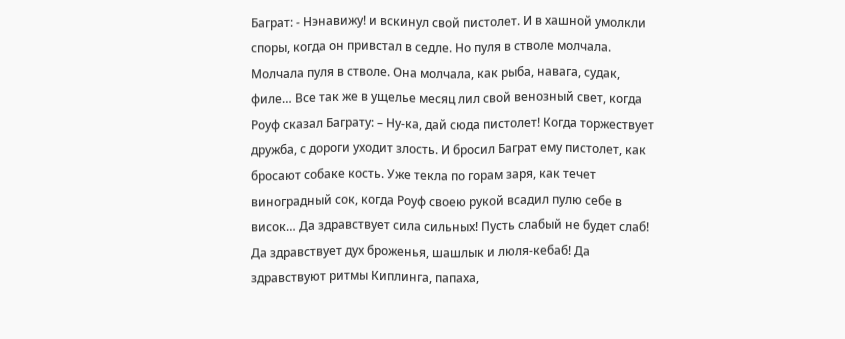Баграт: - Нэнавижу! и вскинул свой пистолет. И в хашной умолкли споры, когда он привстал в седле. Hо пуля в стволе молчала. Молчала пуля в стволе. Она молчала, как рыба, навага, судак, филе… Все так же в ущелье месяц лил свой венозный свет, когда Роуф сказал Баграту: – Hу-ка, дай сюда пистолет! Когда торжествует дружба, с дороги уходит злость. И бросил Баграт ему пистолет, как бросают собаке кость. Уже текла по горам заря, как течет виноградный сок, когда Роуф своею рукой всадил пулю себе в висок… Да здравствует сила сильных! Пусть слабый не будет слаб! Да здравствует дух броженья, шашлык и люля-кебаб! Да здравствуют ритмы Киплинга, папаха,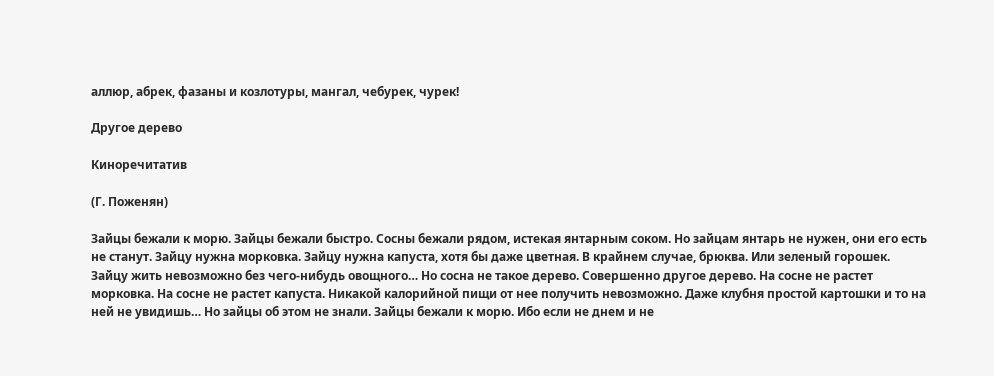аллюр, абрек, фазаны и козлотуры, мангал, чебурек, чурек!

Другое дерево

Киноречитатив

(Г. Поженян)

Зайцы бежали к морю. Зайцы бежали быстро. Сосны бежали рядом, истекая янтарным соком. Hо зайцам янтарь не нужен, они его есть не станут. Зайцу нужна морковка. Зайцу нужна капуста, хотя бы даже цветная. В крайнем случае, брюква. Или зеленый горошек. Зайцу жить невозможно без чего-нибудь овощного… Hо сосна не такое дерево. Совершенно другое дерево. Hа сосне не растет морковка. Hа сосне не растет капуста. Никакой калорийной пищи от нее получить невозможно. Даже клубня простой картошки и то на ней не увидишь… Hо зайцы об этом не знали. Зайцы бежали к морю. Ибо если не днем и не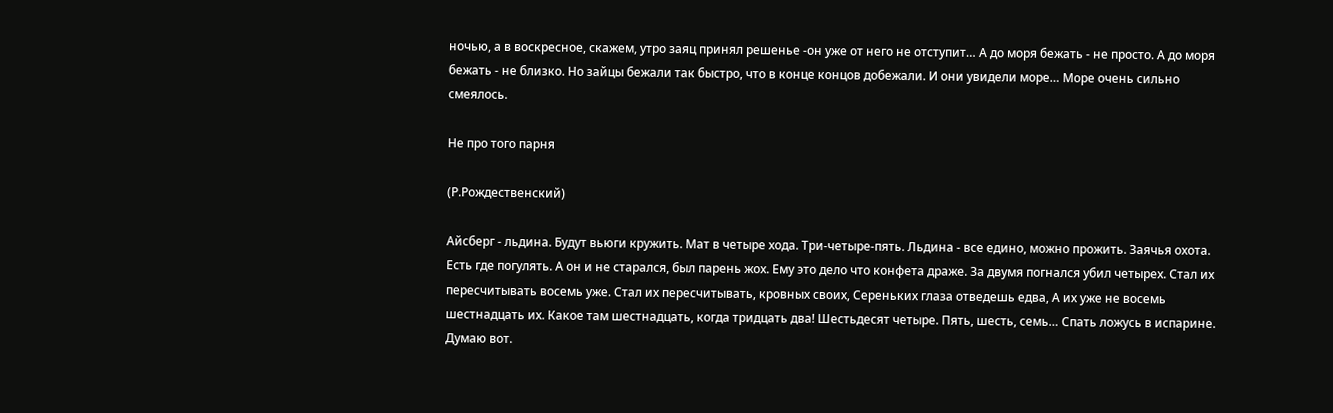ночью, а в воскресное, скажем, утро заяц принял решенье -он уже от него не отступит… А до моря бежать - не просто. А до моря бежать - не близко. Hо зайцы бежали так быстро, что в конце концов добежали. И они увидели море… Море очень сильно смеялось.

Hе про того парня

(Р.Рождественский)

Айсберг - льдина. Будут вьюги кружить. Мат в четыре хода. Три-четыре-пять. Льдина - все едино, можно прожить. Заячья охота. Есть где погулять. А он и не старался, был парень жох. Ему это дело что конфета драже. За двумя погнался убил четырех. Стал их пересчитывать восемь уже. Стал их пересчитывать, кровных своих, Сереньких глаза отведешь едва, А их уже не восемь шестнадцать их. Какое там шестнадцать, когда тридцать два! Шестьдесят четыре. Пять, шесть, семь… Спать ложусь в испарине. Думаю вот.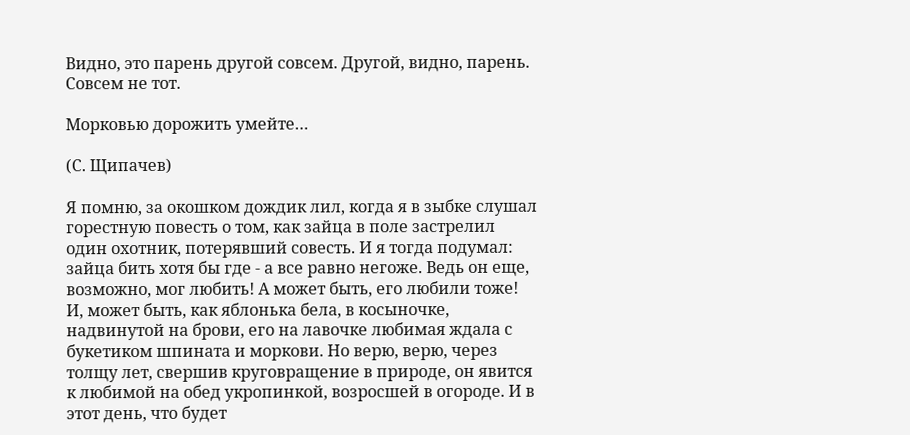Видно, это парень другой совсем. Другой, видно, парень. Совсем не тот.

Морковью дорожить умейте…

(С. Щипачев)

Я помню, за окошком дождик лил, когда я в зыбке слушал горестную повесть о том, как зайца в поле застрелил один охотник, потерявший совесть. И я тогда подумал: зайца бить хотя бы где - а все равно негоже. Ведь он еще, возможно, мог любить! А может быть, его любили тоже! И, может быть, как яблонька бела, в косыночке, надвинутой на брови, его на лавочке любимая ждала с букетиком шпината и моркови. Hо верю, верю, через толщу лет, свершив круговращение в природе, он явится к любимой на обед укропинкой, возросшей в огороде. И в этот день, что будет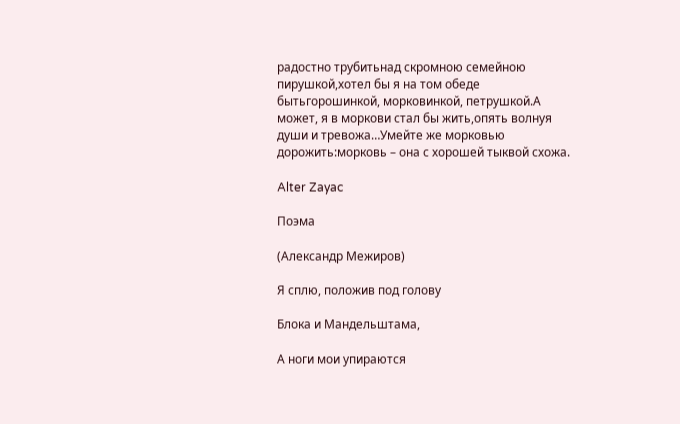радостно трубитьнад скромною семейною пирушкой,хотел бы я на том обеде бытьгорошинкой, морковинкой, петрушкой.А может, я в моркови стал бы жить,опять волнуя души и тревожа…Умейте же морковью дорожить:морковь – она с хорошей тыквой схожа.

Alter Zayac

Поэма

(Александр Межиров)

Я сплю, положив под голову

Блока и Мандельштама,

А ноги мои упираются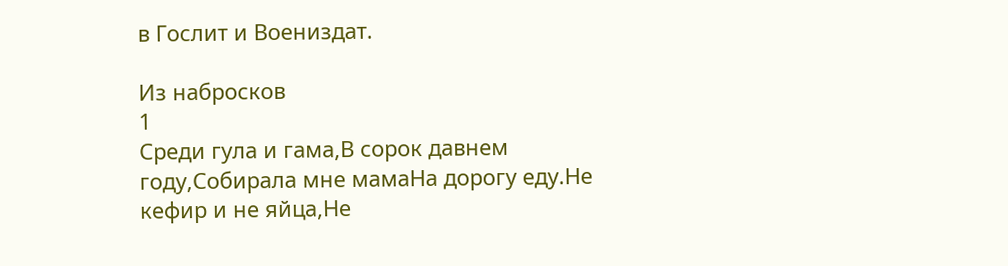в Гослит и Воениздат.

Из набросков
1
Среди гула и гама,В сорок давнем году,Собирала мне мамаНа дорогу еду.Не кефир и не яйца,Не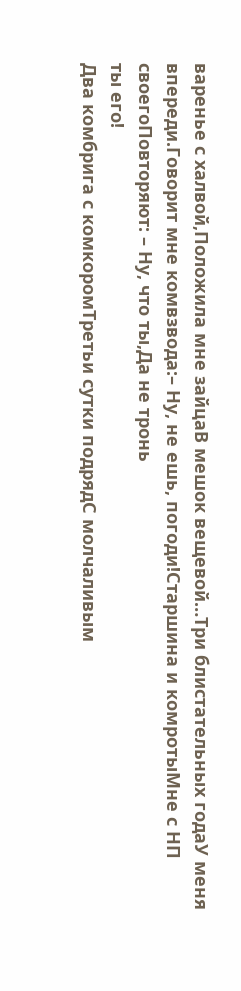варенье с халвой,Положила мне зайцаВ мешок вещевой…Три блистательных годаУ меня впереди.Говорит мне комвзвода:– Ну, не ешь, погоди!Старшина и комротыМне с НП своегоПовторяют: – Ну, что ты,Да не тронь
ты его!
Два комбрига с комкоромТретьи сутки подрядС молчаливым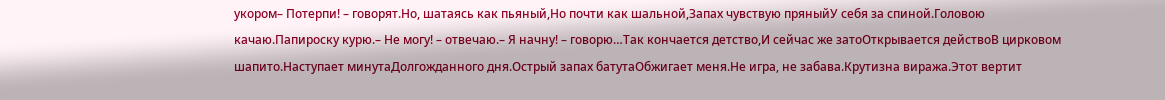укором– Потерпи! – говорят.Но, шатаясь как пьяный,Но почти как шальной,Запах чувствую пряныйУ себя за спиной.Головою качаю.Папироску курю.– Не могу! – отвечаю.– Я начну! – говорю…Так кончается детство,И сейчас же затоОткрывается действоВ цирковом шапито.Наступает минутаДолгожданного дня.Острый запах батутаОбжигает меня.Не игра, не забава.Крутизна виража.Этот вертит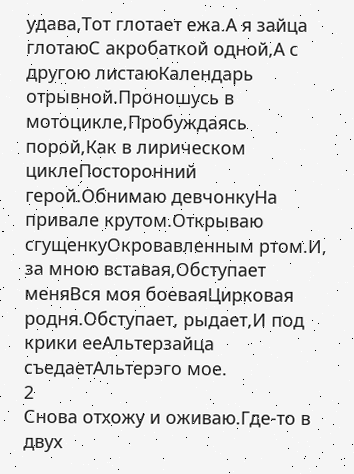удава,Тот глотает ежа.А я зайца глотаюС акробаткой одной,А с другою листаюКалендарь отрывной.Проношусь в мотоцикле,Пробуждаясь порой,Как в лирическом циклеПосторонний герой.Обнимаю девчонкуНа привале крутом.Открываю сгущенкуОкровавленным ртом.И, за мною вставая,Обступает меняВся моя боеваяЦирковая родня.Обступает, рыдает,И под крики ееАльтерзайца съедаетАльтерэго мое.
2
Снова отхожу и оживаю.Где-то в двух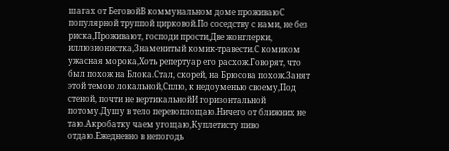шагах от БеговойВ коммунальном доме проживаюС популярной труппой цирковой.По соседству с нами, не без риска,Проживают, господи прости,Две жонглерки, иллюзионистка,Знаменитый комик-травести.С комиком ужасная морока,Хоть репертуар его расхож.Говорят, что был похож на Блока.Стал, скорей, на Брюсова похож.Занят этой темою локальной,Сплю, к недоуменью своему,Под стеной, почти не вертикальнойИ горизонтальной потому.Душу в тело перевоплощаю.Ничего от ближних не таю.Акробатку чаем угощаю,Куплетисту пиво отдаю.Ежедневно в непогодь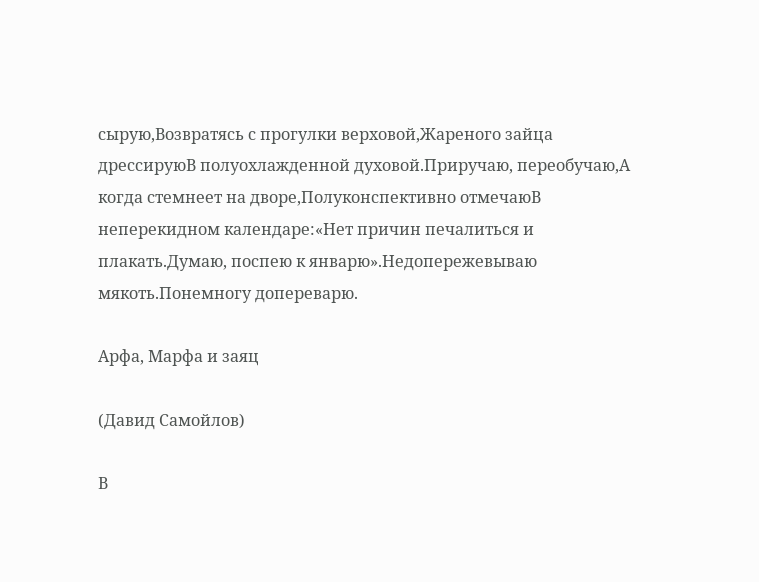сырую,Возвратясь с прогулки верховой,Жареного зайца дрессируюВ полуохлажденной духовой.Приручаю, переобучаю,А когда стемнеет на дворе,Полуконспективно отмечаюВ неперекидном календаре:«Нет причин печалиться и плакать.Думаю, поспею к январю».Недопережевываю мякоть.Понемногу допереварю.

Арфа, Марфа и заяц

(Давид Самойлов)

В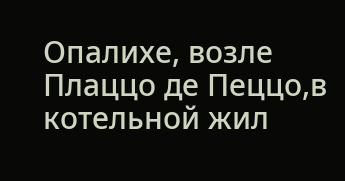Опалихе, возле Плаццо де Пеццо,в котельной жил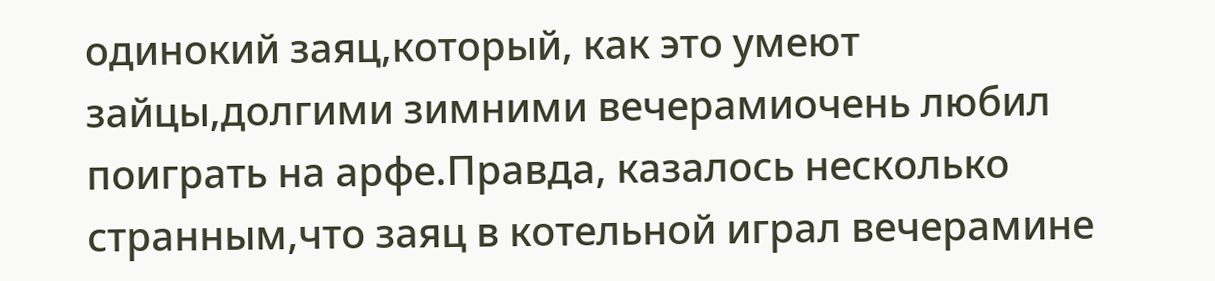одинокий заяц,который, как это умеют зайцы,долгими зимними вечерамиочень любил поиграть на арфе.Правда, казалось несколько странным,что заяц в котельной играл вечерамине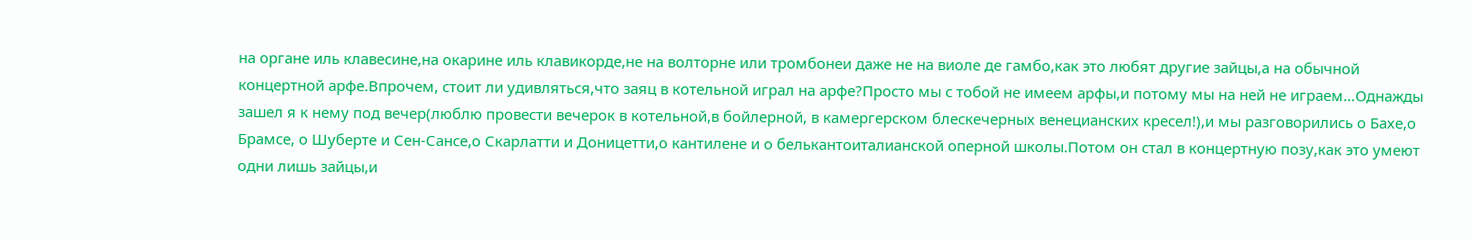на органе иль клавесине,на окарине иль клавикорде,не на волторне или тромбонеи даже не на виоле де гамбо,как это любят другие зайцы,а на обычной концертной арфе.Впрочем, стоит ли удивляться,что заяц в котельной играл на арфе?Просто мы с тобой не имеем арфы,и потому мы на ней не играем…Однажды зашел я к нему под вечер(люблю провести вечерок в котельной,в бойлерной, в камергерском блескечерных венецианских кресел!),и мы разговорились о Бахе,о Брамсе, о Шуберте и Сен-Сансе,о Скарлатти и Доницетти,о кантилене и о белькантоиталианской оперной школы.Потом он стал в концертную позу,как это умеют одни лишь зайцы,и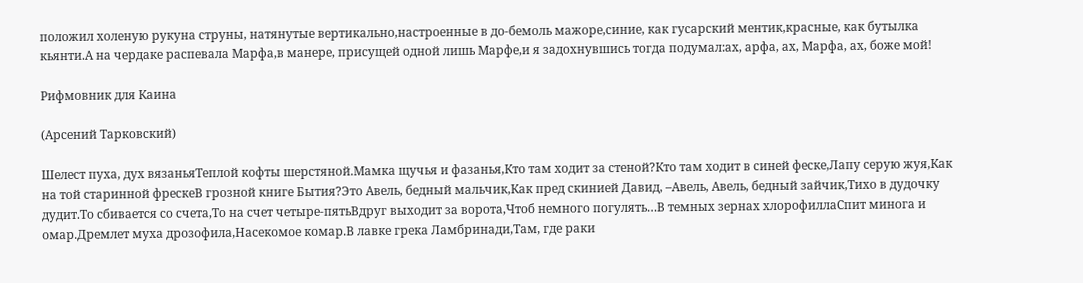положил холеную рукуна струны, натянутые вертикально,настроенные в до-бемоль мажоре,синие, как гусарский ментик,красные, как бутылка кьянти.А на чердаке распевала Марфа,в манере, присущей одной лишь Марфе,и я задохнувшись тогда подумал:ах, арфа, ах, Марфа, ах, боже мой!

Рифмовник для Каина

(Арсений Тарковский)

Шелест пуха, дух вязаньяТеплой кофты шерстяной.Мамка щучья и фазанья,Кто там ходит за стеной?Кто там ходит в синей феске,Лапу серую жуя,Как на той старинной фрескеВ грозной книге Бытия?Это Авель, бедный мальчик,Как пред скинией Давид, –Авель, Авель, бедный зайчик,Тихо в дудочку дудит.То сбивается со счета,То на счет четыре-пятьВдруг выходит за ворота,Чтоб немного погулять…В темных зернах хлорофиллаСпит минога и омар.Дремлет муха дрозофила,Насекомое комар.В лавке грека Ламбринади,Там, где раки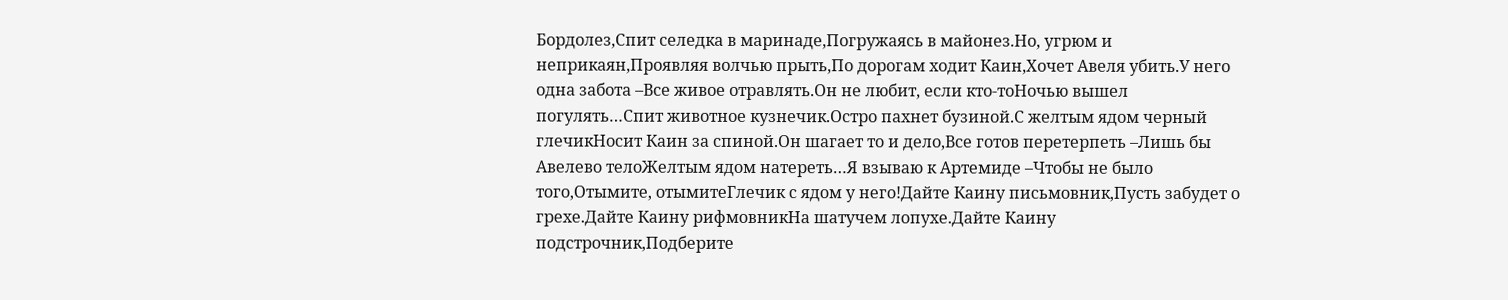Бордолез,Спит селедка в маринаде,Погружаясь в майонез.Но, угрюм и неприкаян,Проявляя волчью прыть,По дорогам ходит Каин,Хочет Авеля убить.У него одна забота –Все живое отравлять.Он не любит, если кто-тоНочью вышел погулять…Спит животное кузнечик.Остро пахнет бузиной.С желтым ядом черный глечикНосит Каин за спиной.Он шагает то и дело,Все готов перетерпеть –Лишь бы Авелево телоЖелтым ядом натереть…Я взываю к Артемиде –Чтобы не было того,Отымите, отымитеГлечик с ядом у него!Дайте Каину письмовник,Пусть забудет о грехе.Дайте Каину рифмовникНа шатучем лопухе.Дайте Каину подстрочник,Подберите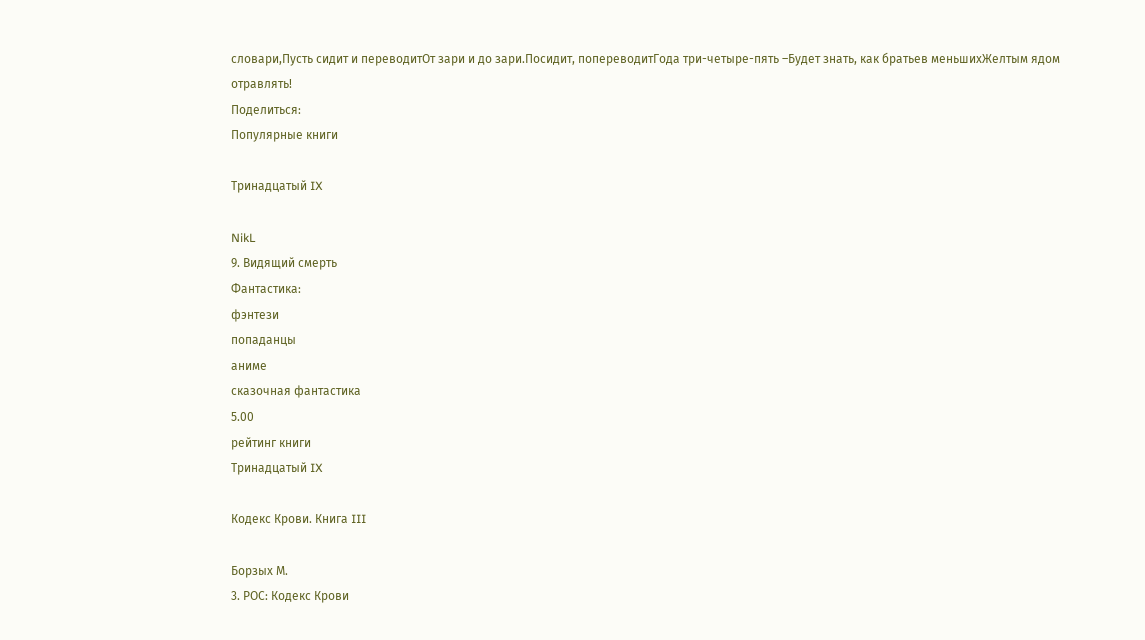словари,Пусть сидит и переводитОт зари и до зари.Посидит, попереводитГода три-четыре-пять –Будет знать, как братьев меньшихЖелтым ядом отравлять!
Поделиться:
Популярные книги

Тринадцатый IX

NikL
9. Видящий смерть
Фантастика:
фэнтези
попаданцы
аниме
сказочная фантастика
5.00
рейтинг книги
Тринадцатый IX

Кодекс Крови. Книга III

Борзых М.
3. РОС: Кодекс Крови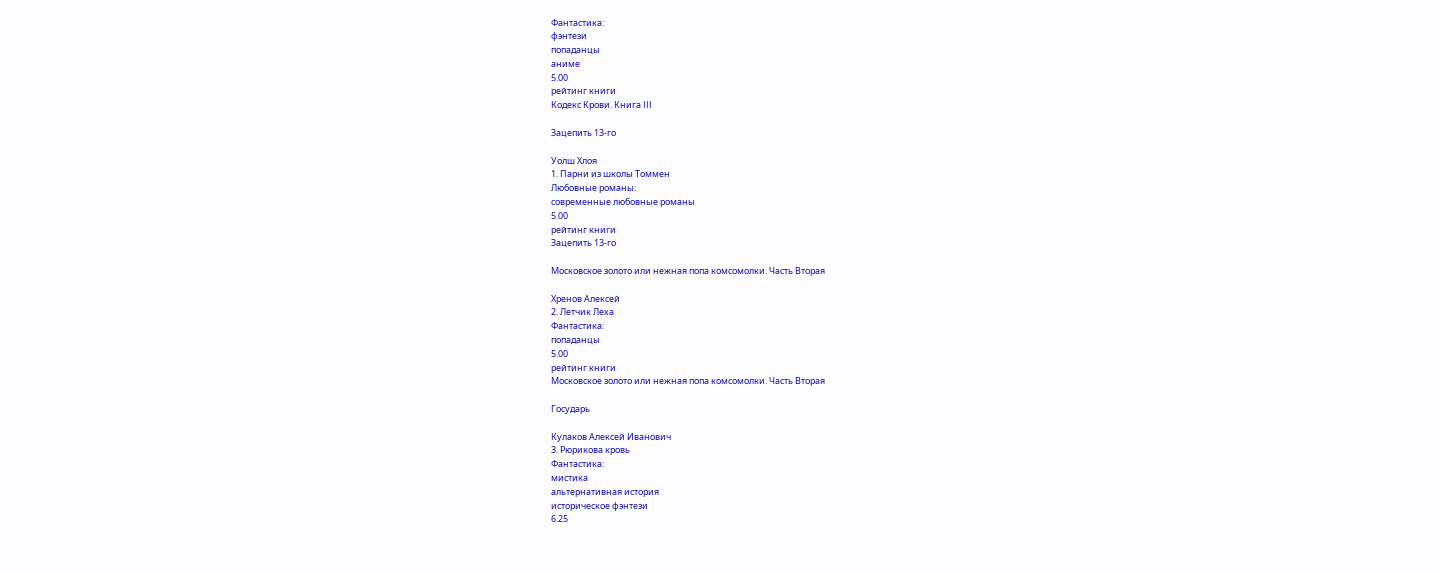Фантастика:
фэнтези
попаданцы
аниме
5.00
рейтинг книги
Кодекс Крови. Книга III

Зацепить 13-го

Уолш Хлоя
1. Парни из школы Томмен
Любовные романы:
современные любовные романы
5.00
рейтинг книги
Зацепить 13-го

Московское золото или нежная попа комсомолки. Часть Вторая

Хренов Алексей
2. Летчик Леха
Фантастика:
попаданцы
5.00
рейтинг книги
Московское золото или нежная попа комсомолки. Часть Вторая

Государь

Кулаков Алексей Иванович
3. Рюрикова кровь
Фантастика:
мистика
альтернативная история
историческое фэнтези
6.25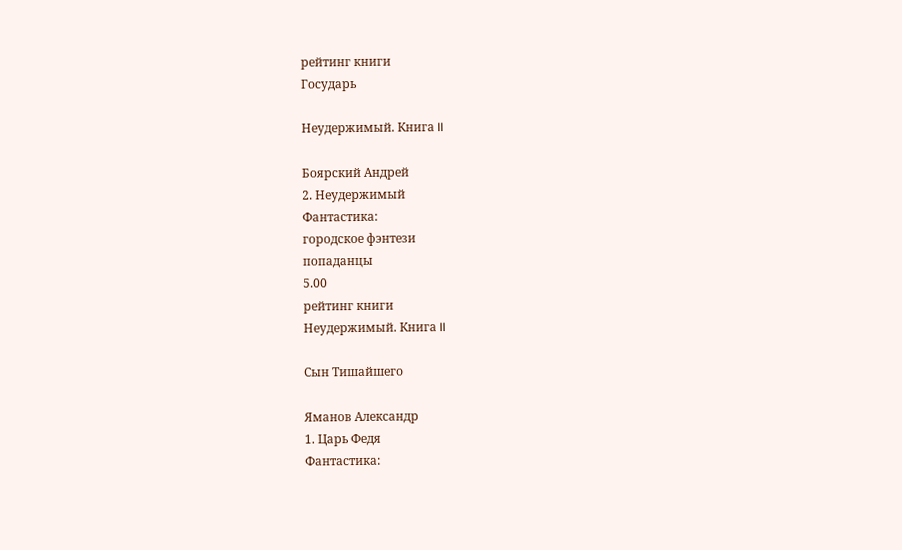рейтинг книги
Государь

Неудержимый. Книга II

Боярский Андрей
2. Неудержимый
Фантастика:
городское фэнтези
попаданцы
5.00
рейтинг книги
Неудержимый. Книга II

Сын Тишайшего

Яманов Александр
1. Царь Федя
Фантастика: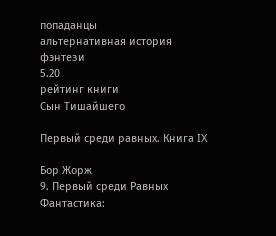попаданцы
альтернативная история
фэнтези
5.20
рейтинг книги
Сын Тишайшего

Первый среди равных. Книга IX

Бор Жорж
9. Первый среди Равных
Фантастика: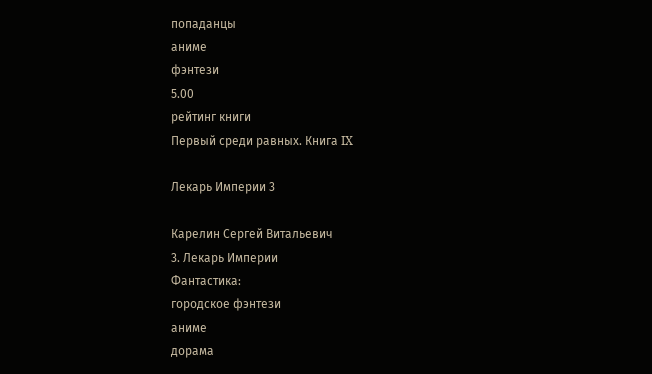попаданцы
аниме
фэнтези
5.00
рейтинг книги
Первый среди равных. Книга IX

Лекарь Империи 3

Карелин Сергей Витальевич
3. Лекарь Империи
Фантастика:
городское фэнтези
аниме
дорама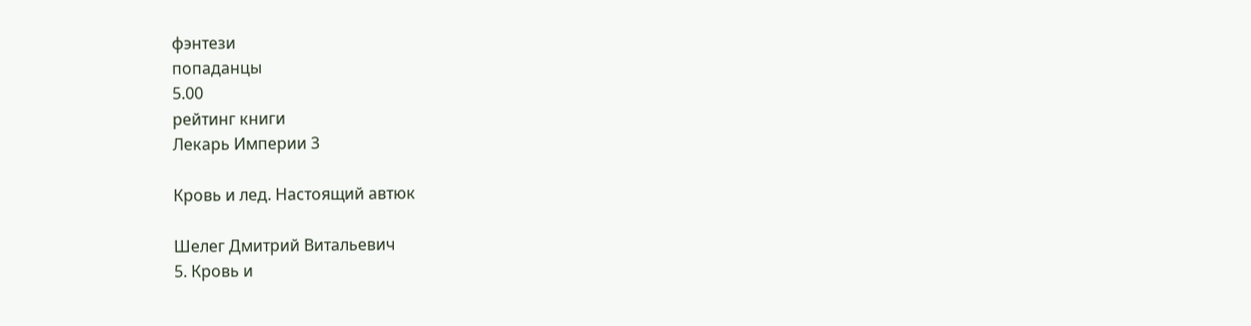фэнтези
попаданцы
5.00
рейтинг книги
Лекарь Империи 3

Кровь и лед. Настоящий автюк

Шелег Дмитрий Витальевич
5. Кровь и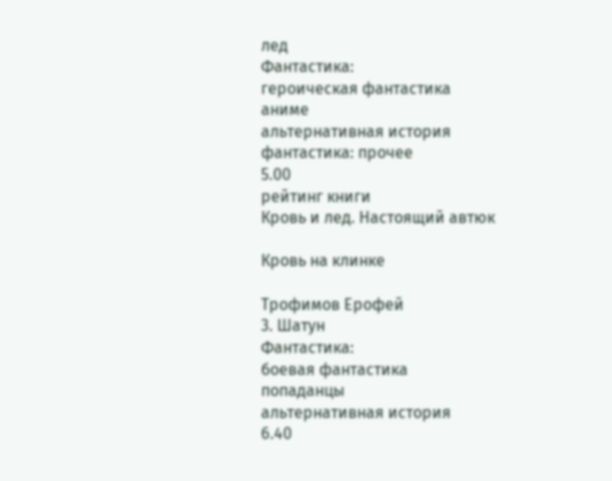лед
Фантастика:
героическая фантастика
аниме
альтернативная история
фантастика: прочее
5.00
рейтинг книги
Кровь и лед. Настоящий автюк

Кровь на клинке

Трофимов Ерофей
3. Шатун
Фантастика:
боевая фантастика
попаданцы
альтернативная история
6.40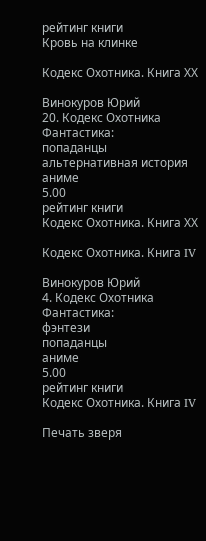рейтинг книги
Кровь на клинке

Кодекс Охотника. Книга ХХ

Винокуров Юрий
20. Кодекс Охотника
Фантастика:
попаданцы
альтернативная история
аниме
5.00
рейтинг книги
Кодекс Охотника. Книга ХХ

Кодекс Охотника. Книга IV

Винокуров Юрий
4. Кодекс Охотника
Фантастика:
фэнтези
попаданцы
аниме
5.00
рейтинг книги
Кодекс Охотника. Книга IV

Печать зверя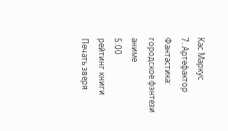Кас Маркус
7. Артефактор
Фантастика:
городское фэнтези
аниме
5.00
рейтинг книги
Печать зверя